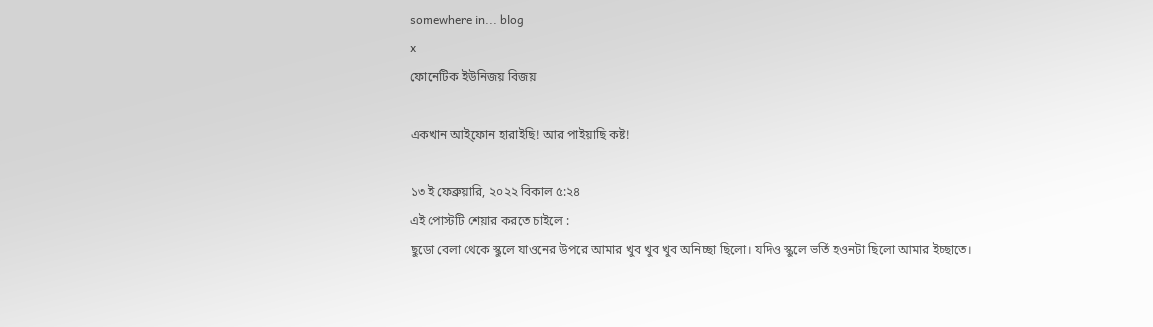somewhere in... blog
x
ফোনেটিক ইউনিজয় বিজয়

একখান আই্ফোন হারাইছি! আর পাইয়াছি কষ্ট!

১৩ ই ফেব্রুয়ারি, ২০২২ বিকাল ৫:২৪
এই পোস্টটি শেয়ার করতে চাইলে :
ছুডো বেলা থেকে স্কুলে যাওনের উপরে আমার খুব খুব খুব অনিচ্ছা ছিলো। যদিও স্কুলে ভর্তি হওনটা ছিলো আমার ইচ্ছাতে।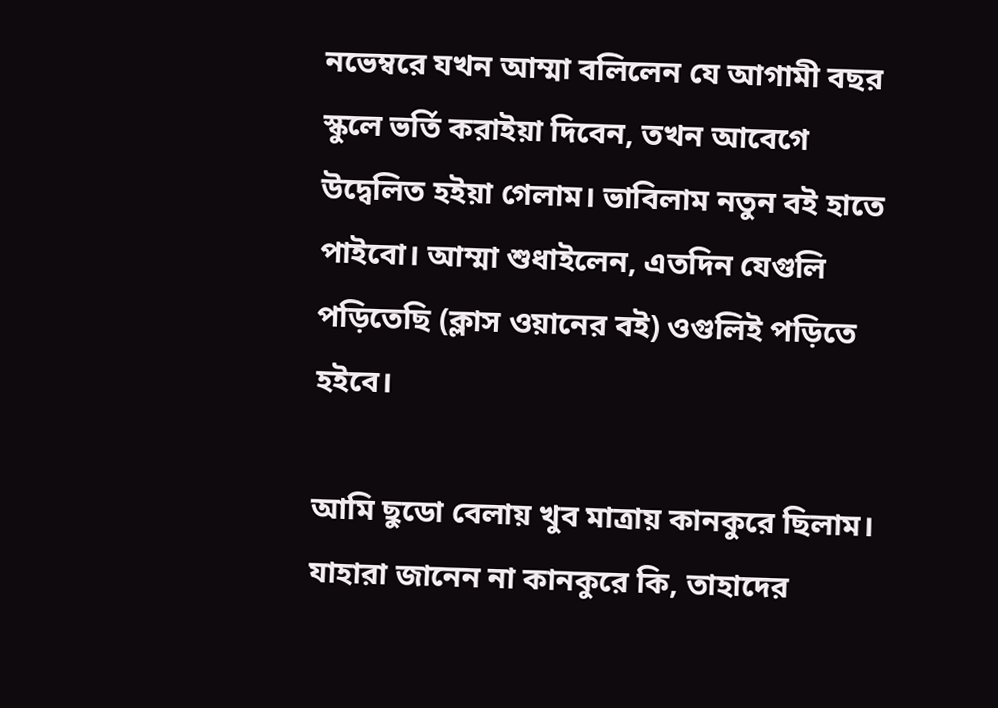নভেম্বরে যখন আম্মা বলিলেন যে আগামী বছর স্কুলে ভর্তি করাইয়া দিবেন, তখন আবেগে উদ্বেলিত হইয়া গেলাম। ভাবিলাম নতুন বই হাতে পাইবো। আম্মা শুধাইলেন, এতদিন যেগুলি পড়িতেছি (ক্লাস ওয়ানের বই) ওগুলিই পড়িতে হইবে।

আমি ছুডো বেলায় খুব মাত্রায় কানকুরে ছিলাম। যাহারা জানেন না কানকুরে কি, তাহাদের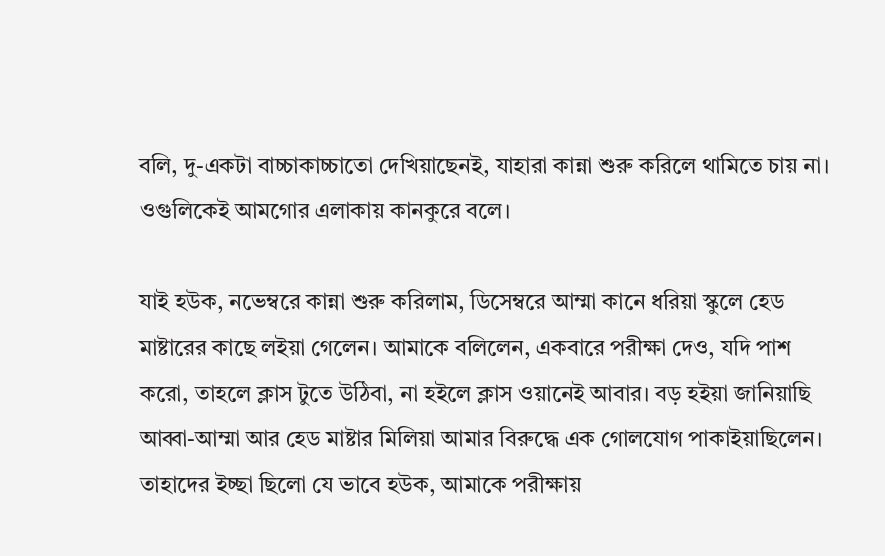বলি, দু-একটা বাচ্চাকাচ্চাতো দেখিয়াছেনই, যাহারা কান্না শুরু করিলে থামিতে চায় না। ওগুলিকেই আমগোর এলাকায় কানকুরে বলে।

যাই হউক, নভেম্বরে কান্না শুরু করিলাম, ডিসেম্বরে আম্মা কানে ধরিয়া স্কুলে হেড মাষ্টারের কাছে লইয়া গেলেন। আমাকে বলিলেন, একবারে পরীক্ষা দেও, যদি পাশ করো, তাহলে ক্লাস টুতে উঠিবা, না হইলে ক্লাস ওয়ানেই আবার। বড় হইয়া জানিয়াছি আব্বা-আম্মা আর হেড মাষ্টার মিলিয়া আমার বিরুদ্ধে এক গোলযোগ পাকাইয়াছিলেন। তাহাদের ইচ্ছা ছিলো যে ভাবে হউক, আমাকে পরীক্ষায়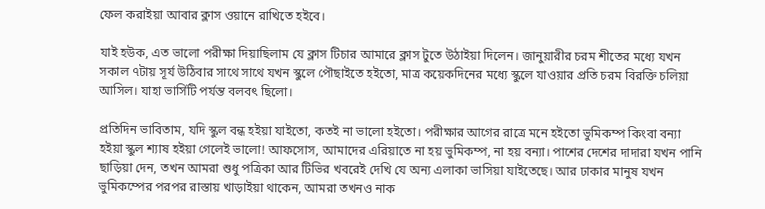ফেল করাইয়া আবার ক্লাস ওয়ানে রাখিতে হইবে।

যাই হউক, এত ভালো পরীক্ষা দিয়াছিলাম যে ক্লাস টিচার আমারে ক্লাস টুতে উঠাইয়া দিলেন। জানুয়ারীর চরম শীতের মধ্যে যখন সকাল ৭টায় সূর্য উঠিবার সাথে সাথে যখন স্কুলে পৌছাইতে হইতো, মাত্র কয়েকদিনের মধ্যে স্কুলে যাওয়ার প্রতি চরম বিরক্তি চলিয়া আসিল। যাহা ভার্সিটি পর্যন্ত বলবৎ ছিলো।

প্রতিদিন ভাবিতাম, যদি স্কুল বন্ধ হইয়া যাইতো, কতই না ভালো হইতো। পরীক্ষার আগের রাত্রে মনে হইতো ভুমিকম্প কিংবা বন্যা হইয়া স্কুল শ্যাষ হইয়া গেলেই ভালো! আফসোস, আমাদের এরিয়াতে না হয় ভুমিকম্প, না হয় বন্যা। পাশের দেশের দাদারা যখন পানি ছাড়িয়া দেন, তখন আমরা শুধু পত্রিকা আর টিভির খবরেই দেখি যে অন্য এলাকা ভাসিয়া যাইতেছে। আর ঢাকার মানুষ যখন ভুমিকম্পের পরপর রাস্তায় খাড়াইয়া থাকেন, আমরা তখনও নাক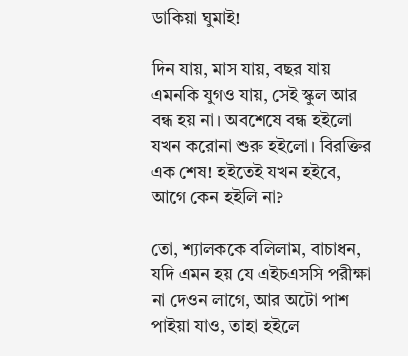ডাকিয়া ঘুমাই!

দিন যায়, মাস যায়, বছর যায় এমনকি যুগও যায়, সেই স্কুল আর বন্ধ হয় না। অবশেষে বন্ধ হইলো যখন করোনা শুরু হইলো। বিরক্তির এক শেষ! হইতেই যখন হইবে, আগে কেন হইলি না?

তো, শ্যালককে বলিলাম, বাচাধন, যদি এমন হয় যে এইচএসসি পরীক্ষা না দেওন লাগে, আর অটো পাশ পাইয়া যাও, তাহা হইলে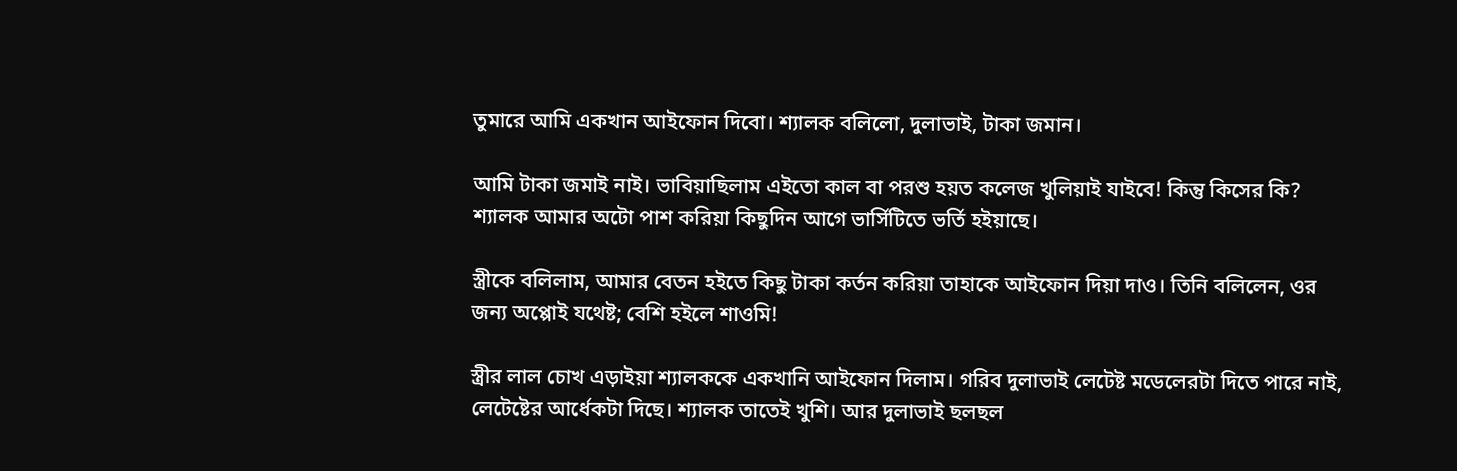তুমারে আমি একখান আইফোন দিবো। শ্যালক বলিলো, দুলাভাই, টাকা জমান।

আমি টাকা জমাই নাই। ভাবিয়াছিলাম এইতো কাল বা পরশু হয়ত কলেজ খুলিয়াই যাইবে! কিন্তু কিসের কি? শ্যালক আমার অটো পাশ করিয়া কিছুদিন আগে ভার্সিটিতে ভর্তি হইয়াছে।

স্ত্রীকে বলিলাম, আমার বেতন হইতে কিছু টাকা কর্তন করিয়া তাহাকে আইফোন দিয়া দাও। তিনি বলিলেন, ওর জন্য অপ্পোই যথেষ্ট; বেশি হইলে শাওমি!

স্ত্রীর লাল চোখ এড়াইয়া শ্যালককে একখানি আইফোন দিলাম। গরিব দুলাভাই লেটেষ্ট মডেলেরটা দিতে পারে নাই, লেটেষ্টের আর্ধেকটা দিছে। শ্যালক তাতেই খুশি। আর দুলাভাই ছলছল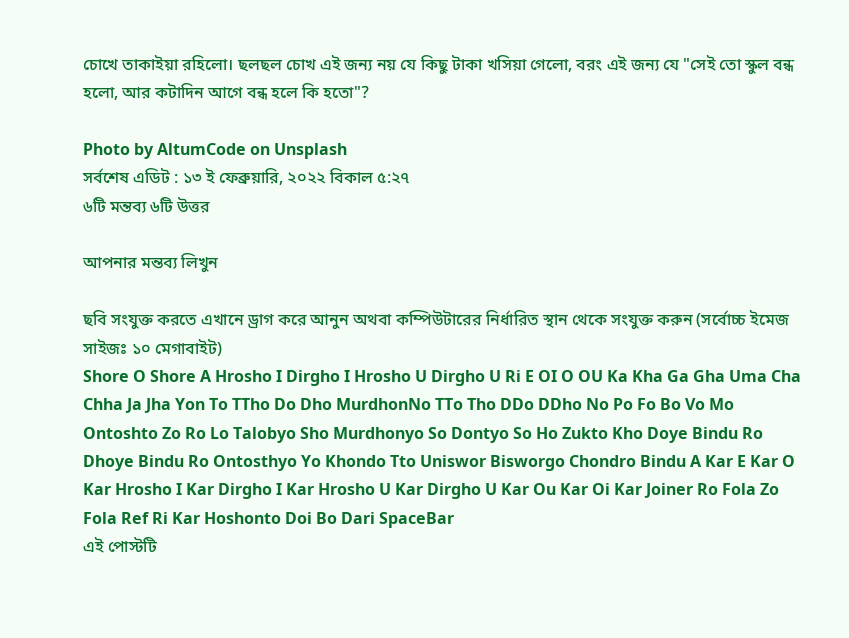চোখে তাকাইয়া রহিলো। ছলছল চোখ এই জন্য নয় যে কিছু টাকা খসিয়া গেলো, বরং এই জন্য যে "সেই তো স্কুল বন্ধ হলো, আর কটাদিন আগে বন্ধ হলে কি হতো"?

Photo by AltumCode on Unsplash
সর্বশেষ এডিট : ১৩ ই ফেব্রুয়ারি, ২০২২ বিকাল ৫:২৭
৬টি মন্তব্য ৬টি উত্তর

আপনার মন্তব্য লিখুন

ছবি সংযুক্ত করতে এখানে ড্রাগ করে আনুন অথবা কম্পিউটারের নির্ধারিত স্থান থেকে সংযুক্ত করুন (সর্বোচ্চ ইমেজ সাইজঃ ১০ মেগাবাইট)
Shore O Shore A Hrosho I Dirgho I Hrosho U Dirgho U Ri E OI O OU Ka Kha Ga Gha Uma Cha Chha Ja Jha Yon To TTho Do Dho MurdhonNo TTo Tho DDo DDho No Po Fo Bo Vo Mo Ontoshto Zo Ro Lo Talobyo Sho Murdhonyo So Dontyo So Ho Zukto Kho Doye Bindu Ro Dhoye Bindu Ro Ontosthyo Yo Khondo Tto Uniswor Bisworgo Chondro Bindu A Kar E Kar O Kar Hrosho I Kar Dirgho I Kar Hrosho U Kar Dirgho U Kar Ou Kar Oi Kar Joiner Ro Fola Zo Fola Ref Ri Kar Hoshonto Doi Bo Dari SpaceBar
এই পোস্টটি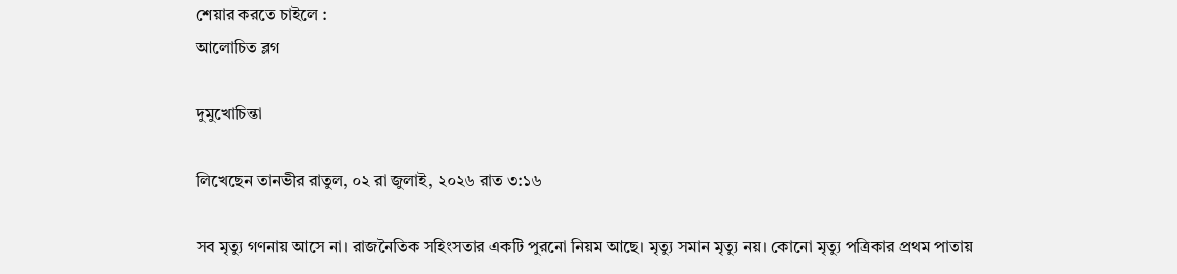শেয়ার করতে চাইলে :
আলোচিত ব্লগ

দুমুখোচিন্তা

লিখেছেন তানভীর রাতুল, ০২ রা জুলাই, ২০২৬ রাত ৩:১৬

সব মৃত্যু গণনায় আসে না। রাজনৈতিক সহিংসতার একটি পুরনো নিয়ম আছে। মৃত্যু সমান মৃত্যু নয়। কোনো মৃত্যু পত্রিকার প্রথম পাতায়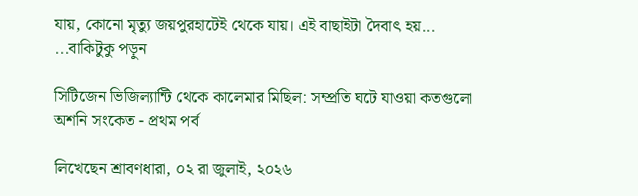যায়, কোনো মৃত্যু জয়পুরহাটেই থেকে যায়। এই বাছাইটা দৈবাৎ হয়... ...বাকিটুকু পড়ুন

সিটিজেন ভিজিল্যান্টি থেকে কালেমার মিছিল: সম্প্রতি ঘটে যাওয়া কতগুলো অশনি সংকেত - প্রথম পর্ব

লিখেছেন শ্রাবণধারা, ০২ রা জুলাই, ২০২৬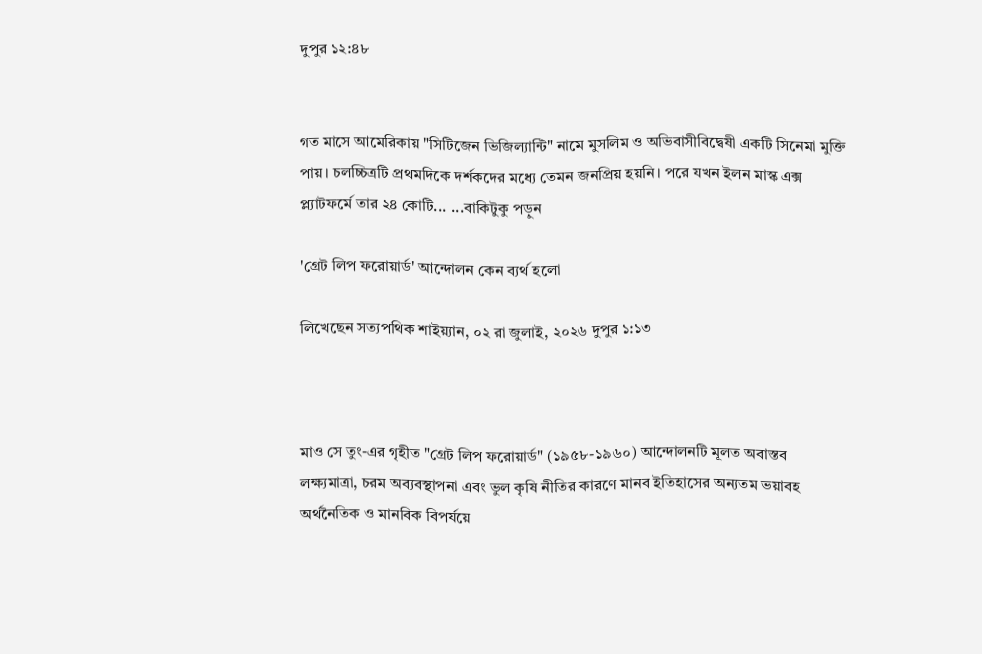দুপুর ১২:৪৮


গত মাসে আমেরিকায় "সিটিজেন ভিজিল্যান্টি" নামে মুসলিম ও অভিবাসীবিদ্বেষী একটি সিনেমা মুক্তি পায়। চলচ্চিত্রটি প্রথমদিকে দর্শকদের মধ্যে তেমন জনপ্রিয় হয়নি। পরে যখন ইলন মাস্ক এক্স প্ল্যাটফর্মে তার ২৪ কোটি... ...বাকিটুকু পড়ুন

'গ্রেট লিপ ফরোয়ার্ড' আন্দোলন কেন ব্যর্থ হলো

লিখেছেন সত্যপথিক শাইয়্যান, ০২ রা জুলাই, ২০২৬ দুপুর ১:১৩



মাও সে তুং-এর গৃহীত "গ্রেট লিপ ফরোয়ার্ড" (১৯৫৮-১৯৬০) আন্দোলনটি মূলত অবাস্তব লক্ষ্যমাত্রা, চরম অব্যবস্থাপনা এবং ভুল কৃষি নীতির কারণে মানব ইতিহাসের অন্যতম ভয়াবহ অর্থনৈতিক ও মানবিক বিপর্যয়ে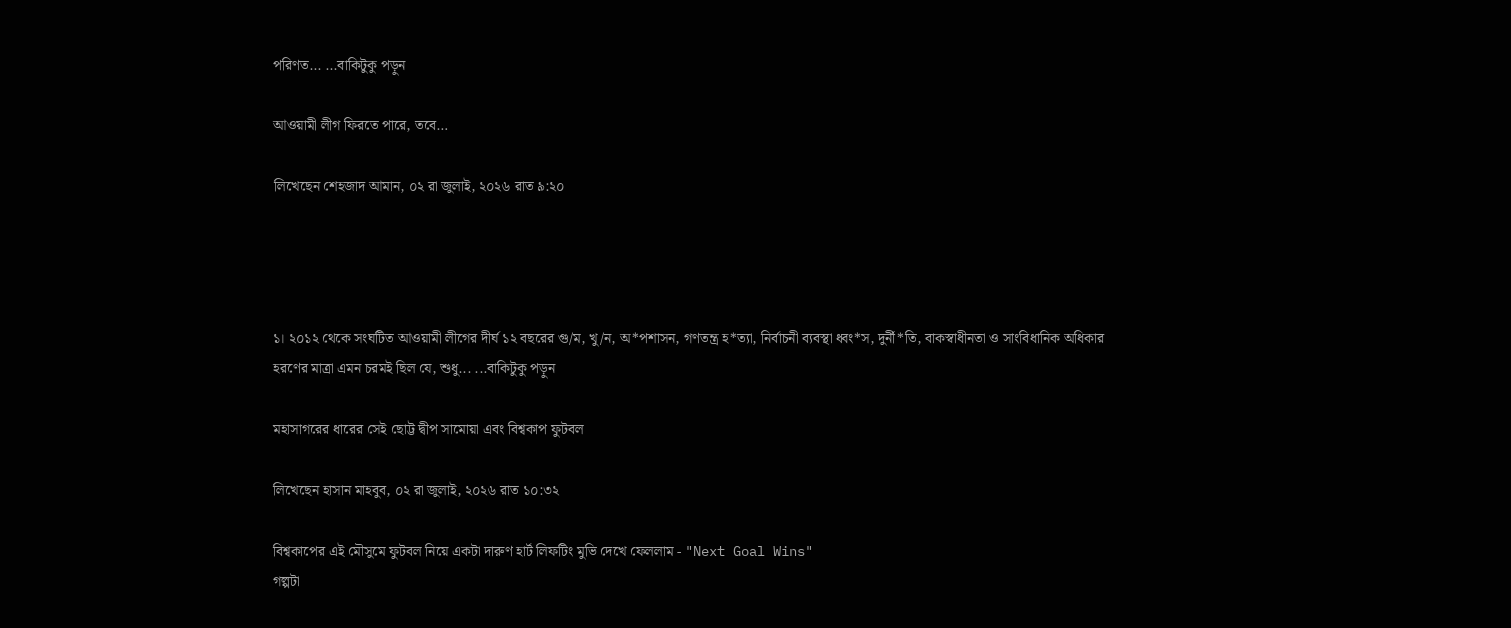পরিণত... ...বাকিটুকু পড়ুন

আওয়ামী লীগ ফিরতে পারে, তবে…

লিখেছেন শেহজাদ আমান, ০২ রা জুলাই, ২০২৬ রাত ৯:২০




১। ২০১২ থেকে সংঘটিত আওয়ামী লীগের দীর্ঘ ১২ বছরের গু/ম, খু/ন, অ*পশাসন, গণতন্ত্র হ*ত্যা, নির্বাচনী ব্যবস্থা ধ্বং*স, দুর্নী*তি, বাকস্বাধীনতা ও সাংবিধানিক অধিকার হরণের মাত্রা এমন চরমই ছিল যে, শুধু... ...বাকিটুকু পড়ুন

মহাসাগরের ধারের সেই ছোট্ট দ্বীপ সামোয়া এবং বিশ্বকাপ ফুটবল

লিখেছেন হাসান মাহবুব, ০২ রা জুলাই, ২০২৬ রাত ১০:৩২

বিশ্বকাপের এই মৌসুমে ফুটবল নিয়ে একটা দারুণ হার্ট লিফটিং মুভি দেখে ফেললাম - "Next Goal Wins"
গল্পটা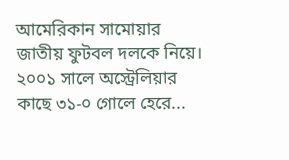আমেরিকান সামোয়ার জাতীয় ফুটবল দলকে নিয়ে। ২০০১ সালে অস্ট্রেলিয়ার কাছে ৩১-০ গোলে হেরে...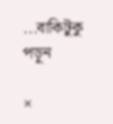...বাকিটুকু পড়ুন

×